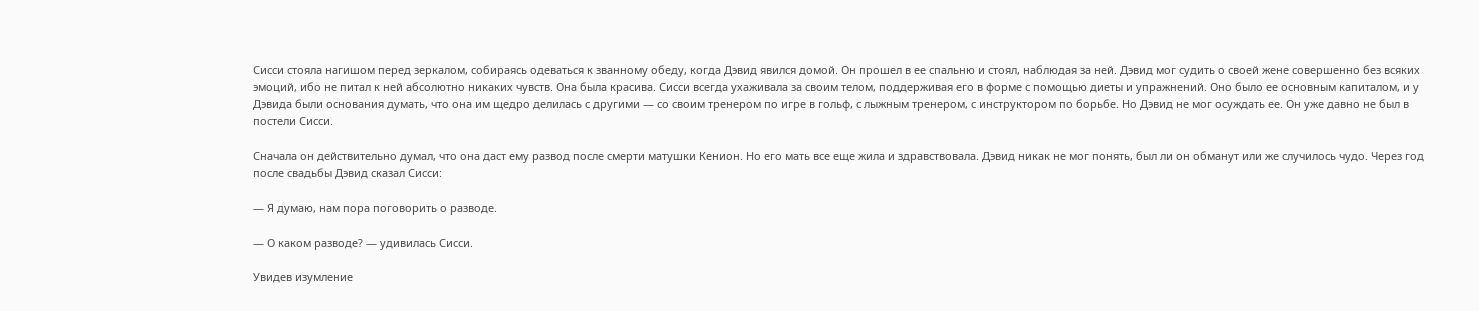Сисси стояла нагишом перед зеркалом, собираясь одеваться к званному обеду, когда Дэвид явился домой. Он прошел в ее спальню и стоял, наблюдая за ней. Дэвид мог судить о своей жене совершенно без всяких эмоций, ибо не питал к ней абсолютно никаких чувств. Она была красива. Сисси всегда ухаживала за своим телом, поддерживая его в форме с помощью диеты и упражнений. Оно было ее основным капиталом, и у Дэвида были основания думать, что она им щедро делилась с другими — со своим тренером по игре в гольф, с лыжным тренером, с инструктором по борьбе. Но Дэвид не мог осуждать ее. Он уже давно не был в постели Сисси.

Сначала он действительно думал, что она даст ему развод после смерти матушки Кенион. Но его мать все еще жила и здравствовала. Дэвид никак не мог понять, был ли он обманут или же случилось чудо. Через год после свадьбы Дэвид сказал Сисси:

— Я думаю, нам пора поговорить о разводе.

— О каком разводе? — удивилась Сисси.

Увидев изумление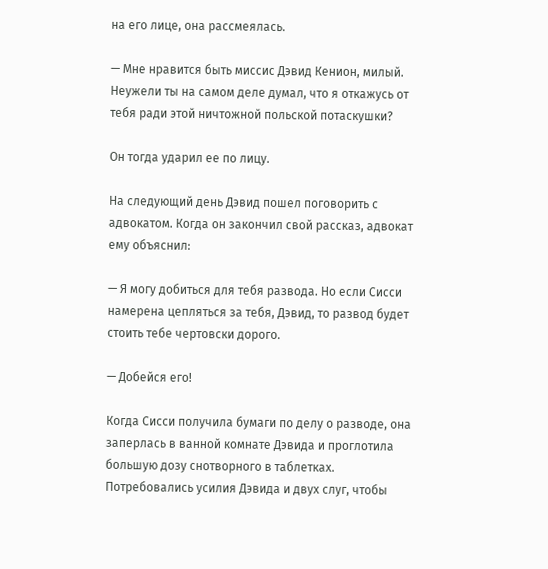на его лице, она рассмеялась.

— Мне нравится быть миссис Дэвид Кенион, милый. Неужели ты на самом деле думал, что я откажусь от тебя ради этой ничтожной польской потаскушки?

Он тогда ударил ее по лицу.

На следующий день Дэвид пошел поговорить с адвокатом. Когда он закончил свой рассказ, адвокат ему объяснил:

— Я могу добиться для тебя развода. Но если Сисси намерена цепляться за тебя, Дэвид, то развод будет стоить тебе чертовски дорого.

— Добейся его!

Когда Сисси получила бумаги по делу о разводе, она заперлась в ванной комнате Дэвида и проглотила большую дозу снотворного в таблетках. Потребовались усилия Дэвида и двух слуг, чтобы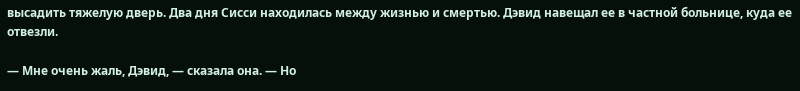высадить тяжелую дверь. Два дня Сисси находилась между жизнью и смертью. Дэвид навещал ее в частной больнице, куда ее отвезли.

— Мне очень жаль, Дэвид, — сказала она. — Но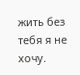жить без тебя я не хочу.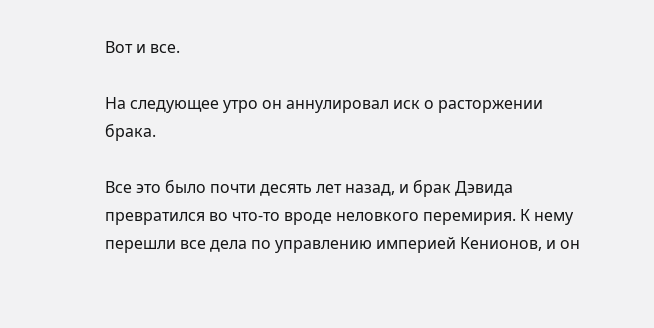Вот и все.

На следующее утро он аннулировал иск о расторжении брака.

Все это было почти десять лет назад, и брак Дэвида превратился во что-то вроде неловкого перемирия. К нему перешли все дела по управлению империей Кенионов, и он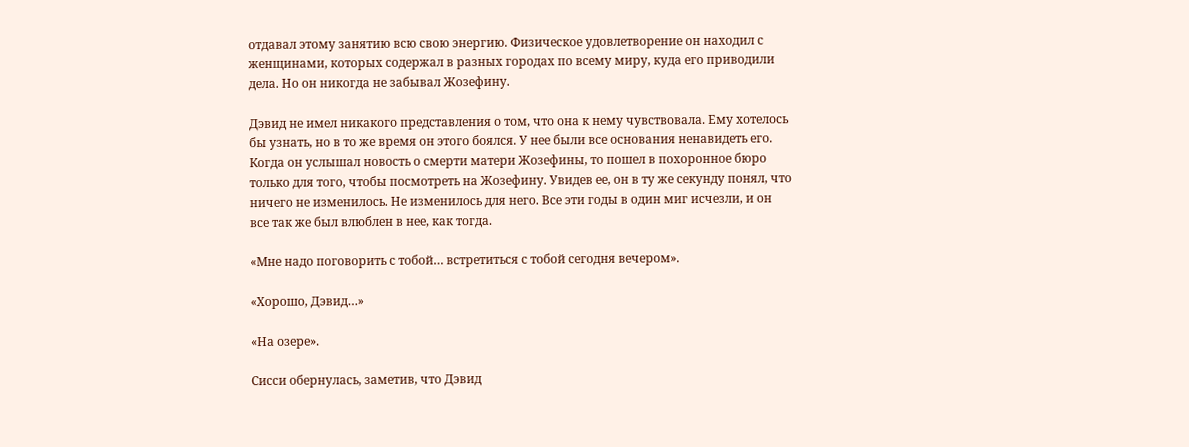отдавал этому занятию всю свою энергию. Физическое удовлетворение он находил с женщинами, которых содержал в разных городах по всему миру, куда его приводили дела. Но он никогда не забывал Жозефину.

Дэвид не имел никакого представления о том, что она к нему чувствовала. Ему хотелось бы узнать, но в то же время он этого боялся. У нее были все основания ненавидеть его. Когда он услышал новость о смерти матери Жозефины, то пошел в похоронное бюро только для того, чтобы посмотреть на Жозефину. Увидев ее, он в ту же секунду понял, что ничего не изменилось. Не изменилось для него. Все эти годы в один миг исчезли, и он все так же был влюблен в нее, как тогда.

«Мне надо поговорить с тобой… встретиться с тобой сегодня вечером».

«Хорошо, Дэвид…»

«На озере».

Сисси обернулась, заметив, что Дэвид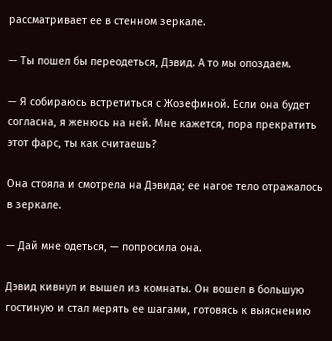рассматривает ее в стенном зеркале.

— Ты пошел бы переодеться, Дэвид. А то мы опоздаем.

— Я собираюсь встретиться с Жозефиной. Если она будет согласна, я женюсь на ней. Мне кажется, пора прекратить этот фарс, ты как считаешь?

Она стояла и смотрела на Дэвида; ее нагое тело отражалось в зеркале.

— Дай мне одеться, — попросила она.

Дэвид кивнул и вышел из комнаты. Он вошел в большую гостиную и стал мерять ее шагами, готовясь к выяснению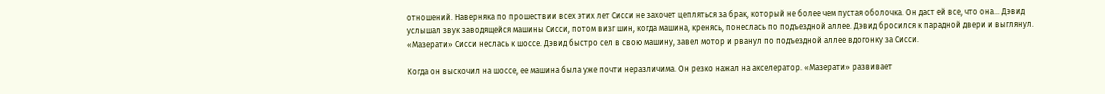отношений. Наверняка по прошествии всех этих лет Сисси не захочет цепляться за брак, который не более чем пустая оболочка. Он даст ей все, что она… Дэвид услышал звук заводящейся машины Сисси, потом визг шин, когда машина, кренясь, понеслась по подъездной аллее. Дэвид бросился к парадной двери и выглянул. «Мазерати» Сисси неслась к шоссе. Дэвид быстро сел в свою машину, завел мотор и рванул по подъездной аллее вдогонку за Сисси.

Когда он выскочил на шоссе, ее машина была уже почти неразличима. Он резко нажал на акселератор. «Мазерати» развивает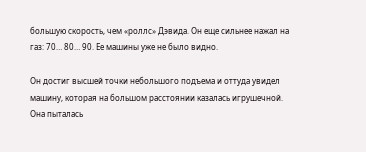большую скорость, чем «роллс» Дэвида. Он еще сильнее нажал на газ: 70… 80… 90. Ее машины уже не было видно.

Он достиг высшей точки небольшого подъема и оттуда увидел машину, которая на большом расстоянии казалась игрушечной. Она пыталась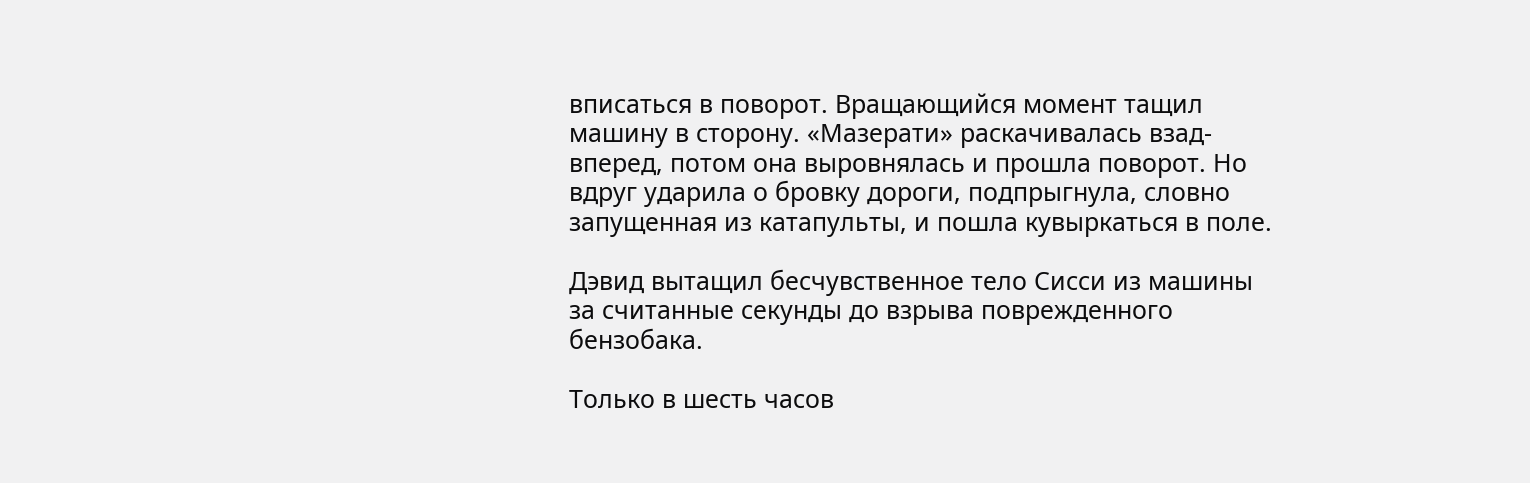вписаться в поворот. Вращающийся момент тащил машину в сторону. «Мазерати» раскачивалась взад-вперед, потом она выровнялась и прошла поворот. Но вдруг ударила о бровку дороги, подпрыгнула, словно запущенная из катапульты, и пошла кувыркаться в поле.

Дэвид вытащил бесчувственное тело Сисси из машины за считанные секунды до взрыва поврежденного бензобака.

Только в шесть часов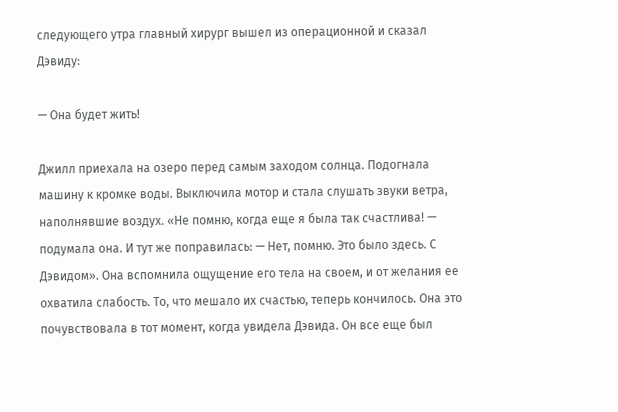следующего утра главный хирург вышел из операционной и сказал Дэвиду:

— Она будет жить!

Джилл приехала на озеро перед самым заходом солнца. Подогнала машину к кромке воды. Выключила мотор и стала слушать звуки ветра, наполнявшие воздух. «Не помню, когда еще я была так счастлива! — подумала она. И тут же поправилась: — Нет, помню. Это было здесь. С Дэвидом». Она вспомнила ощущение его тела на своем, и от желания ее охватила слабость. То, что мешало их счастью, теперь кончилось. Она это почувствовала в тот момент, когда увидела Дэвида. Он все еще был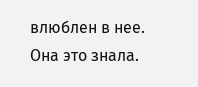влюблен в нее. Она это знала.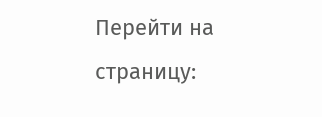Перейти на страницу: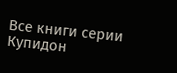Все книги серии Купидон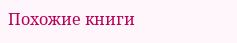Похожие книги